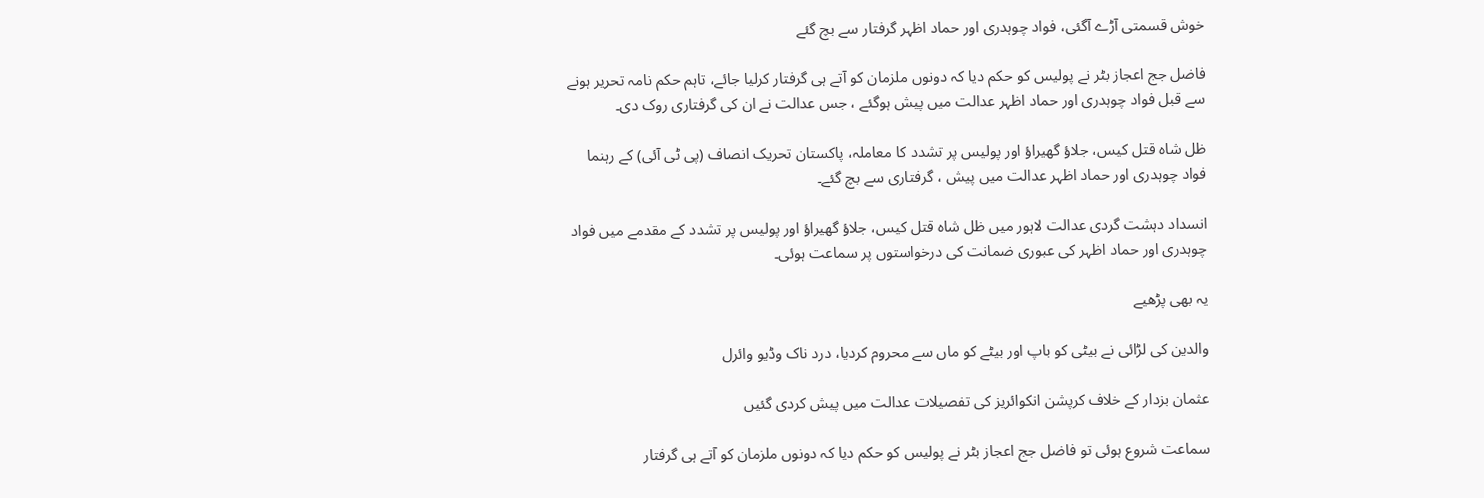خوش قسمتی آڑے آگئی، فواد چوہدری اور حماد اظہر گرفتار سے بچ گئے

فاضل جج اعجاز بٹر نے پولیس کو حکم دیا کہ دونوں ملزمان کو آتے ہی گرفتار کرلیا جائے، تاہم حکم نامہ تحریر ہونے سے قبل فواد چوہدری اور حماد اظہر عدالت میں پیش ہوگئے ، جس عدالت نے ان کی گرفتاری روک دی۔

ظل شاہ قتل کیس، جلاؤ گھیراؤ اور پولیس پر تشدد کا معاملہ، پاکستان تحریک انصاف (پی ٹی آئی) کے رہنما فواد چوہدری اور حماد اظہر عدالت میں پیش ، گرفتاری سے بچ گئے۔

انسداد دہشت گردی عدالت لاہور میں ظل شاہ قتل کیس، جلاؤ گھیراؤ اور پولیس پر تشدد کے مقدمے میں فواد چوہدری اور حماد اظہر کی عبوری ضمانت کی درخواستوں پر سماعت ہوئی۔

یہ بھی پڑھیے

والدین کی لڑائی نے بیٹی کو باپ اور بیٹے کو ماں سے محروم کردیا، درد ناک وڈیو وائرل

عثمان بزدار کے خلاف کرپشن انکوائریز کی تفصیلات عدالت میں پیش کردی گئیں

سماعت شروع ہوئی تو فاضل جج اعجاز بٹر نے پولیس کو حکم دیا کہ دونوں ملزمان کو آتے ہی گرفتار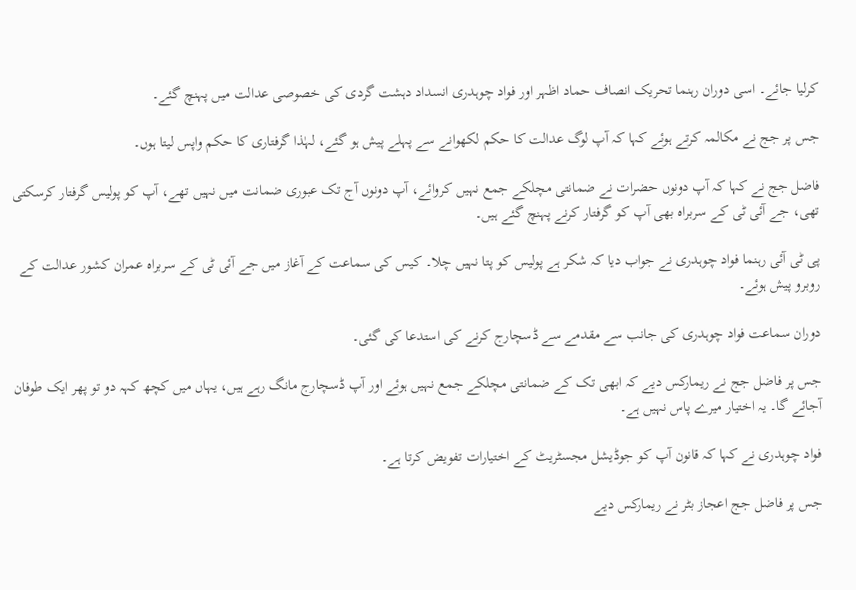کرلیا جائے۔ اسی دوران رہنما تحریک انصاف حماد اظہر اور فواد چوہدری انسداد دہشت گردی کی خصوصی عدالت میں پہنچ گئے۔

جس پر جج نے مکالمہ کرتے ہوئے کہا کہ آپ لوگ عدالت کا حکم لکھوانے سے پہلے پیش ہو گئے، لہٰذا گرفتاری کا حکم واپس لیتا ہوں۔

فاضل جج نے کہا کہ آپ دونوں حضرات نے ضمانتی مچلکے جمع نہیں کروائے، آپ دونوں آج تک عبوری ضمانت میں نہیں تھے، آپ کو پولیس گرفتار کرسکتی تھی، جے آئی ٹی کے سربراہ بھی آپ کو گرفتار کرنے پہنچ گئے ہیں۔

پی ٹی آئی رہنما فواد چوہدری نے جواب دیا کہ شکر ہے پولیس کو پتا نہیں چلا۔ کیس کی سماعت کے آغاز میں جے آئی ٹی کے سربراہ عمران کشور عدالت کے روبرو پیش ہوئے۔

دوران سماعت فواد چوہدری کی جانب سے مقدمے سے ڈسچارج کرنے کی استدعا کی گئی۔

جس پر فاضل جج نے ریمارکس دیے کہ ابھی تک کے ضمانتی مچلکے جمع نہیں ہوئے اور آپ ڈسچارج مانگ رہے ہیں، یہاں میں کچھ کہہ دو تو پھر ایک طوفان آجائے گا۔ یہ اختیار میرے پاس نہیں ہے۔

فواد چوہدری نے کہا کہ قانون آپ کو جوڈیشل مجسٹریٹ کے اختیارات تفویض کرتا ہے۔

جس پر فاضل جج اعجاز بٹر نے ریمارکس دیے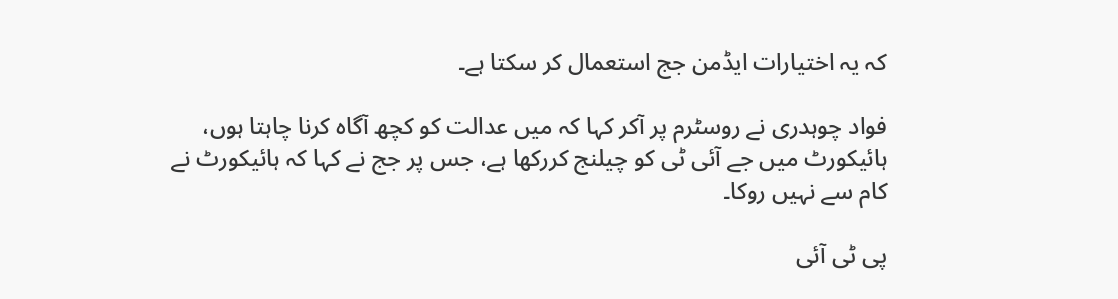کہ یہ اختیارات ایڈمن جج استعمال کر سکتا ہے۔

فواد چوہدری نے روسٹرم پر آکر کہا کہ میں عدالت کو کچھ آگاہ کرنا چاہتا ہوں، ہائیکورٹ میں جے آئی ٹی کو چیلنج کررکھا ہے، جس پر جج نے کہا کہ ہائیکورٹ نے کام سے نہیں روکا۔

پی ٹی آئی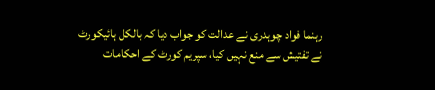رہنما فواد چوہدری نے عدالت کو جواب دیا کہ بالکل ہائیکورٹ نے تفتیش سے منع نہیں کیا، سپریم کورٹ کے احکامات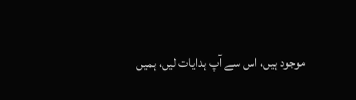موجود ہیں، اس سے آپ ہدایات لیں، ہمیں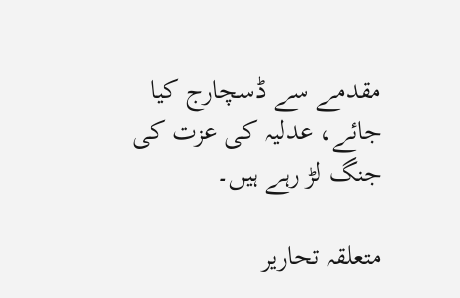مقدمے سے ڈسچارج کیا جائے، عدلیہ کی عزت کی جنگ لڑ رہے ہیں۔

متعلقہ تحاریر